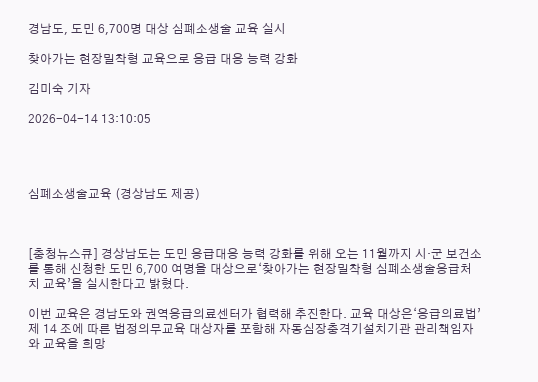경남도, 도민 6,700명 대상 심폐소생술 교육 실시

찾아가는 현장밀착형 교육으로 응급 대응 능력 강화

김미숙 기자

2026-04-14 13:10:05




심폐소생술교육 (경상남도 제공)



[충청뉴스큐] 경상남도는 도민 응급대응 능력 강화를 위해 오는 11월까지 시·군 보건소를 통해 신청한 도민 6,700 여명을 대상으로‘찾아가는 현장밀착형 심폐소생술응급처치 교육’을 실시한다고 밝혔다.

이번 교육은 경남도와 권역응급의료센터가 협력해 추진한다. 교육 대상은‘응급의료법’ 제 14 조에 따른 법정의무교육 대상자를 포함해 자동심장충격기설치기관 관리책임자와 교육을 희망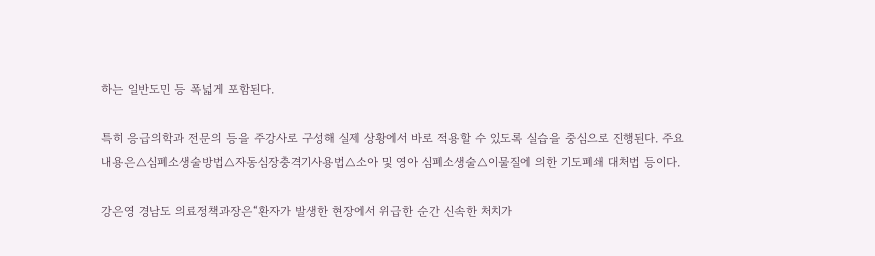하는 일반도민 등 폭넓게 포함된다.

특히 응급의학과 전문의 등을 주강사로 구성해 실제 상황에서 바로 적용할 수 있도록 실습을 중심으로 진행된다. 주요 내용은△심폐소생술방법△자동심장충격기사용법△소아 및 영아 심폐소생술△이물질에 의한 기도폐쇄 대처법 등이다.

강은영 경남도 의료정책과장은“환자가 발생한 현장에서 위급한 순간 신속한 처치가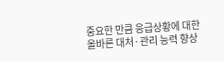중요한 만큼 응급상황에 대한 올바른 대처·관리 능력 향상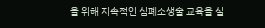을 위해 지속적인 심폐소생술 교육을 실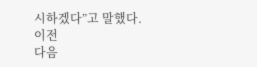시하겠다”고 말했다.
이전
다음